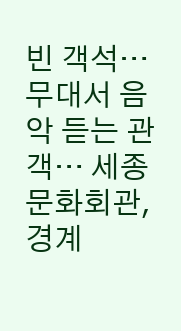빈 객석… 무대서 음악 듣는 관객… 세종문화회관, 경계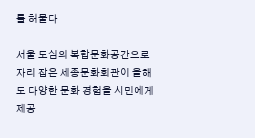를 허물다

서울 도심의 복합문화공간으로 자리 잡은 세종문화회관이 올해도 다양한 문화 경험을 시민에게 제공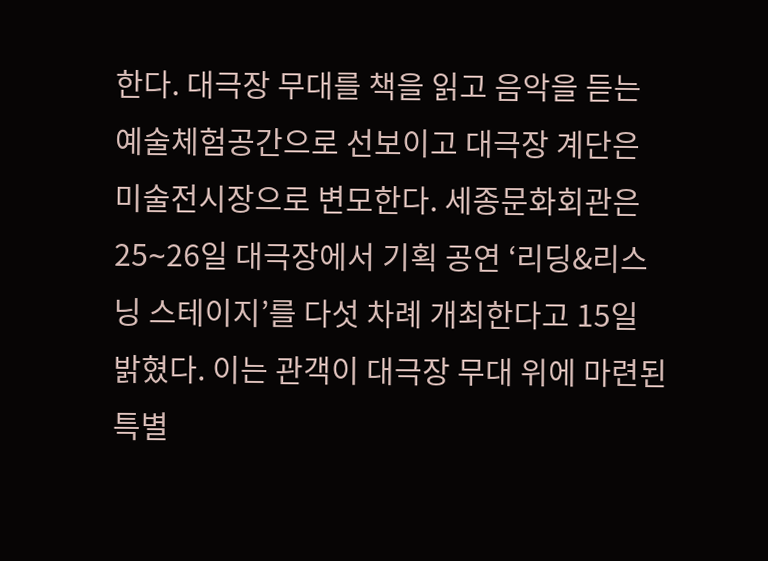한다. 대극장 무대를 책을 읽고 음악을 듣는 예술체험공간으로 선보이고 대극장 계단은 미술전시장으로 변모한다. 세종문화회관은 25∼26일 대극장에서 기획 공연 ‘리딩&리스닝 스테이지’를 다섯 차례 개최한다고 15일 밝혔다. 이는 관객이 대극장 무대 위에 마련된 특별